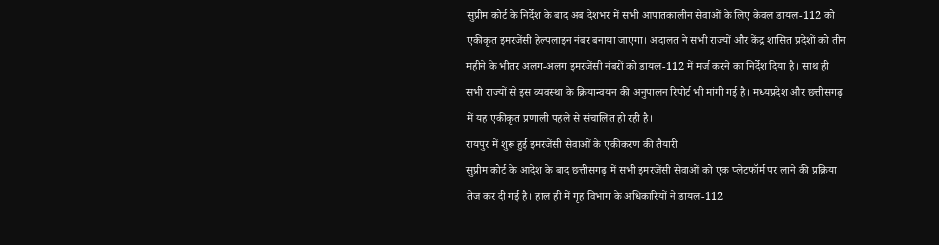सुप्रीम कोर्ट के निर्देश के बाद अब देशभर में सभी आपातकालीन सेवाओं के लिए केवल डायल-112 को एकीकृत इमरजेंसी हेल्पलाइन नंबर बनाया जाएगा। अदालत ने सभी राज्यों और केंद्र शासित प्रदेशों को तीन महीने के भीतर अलग-अलग इमरजेंसी नंबरों को डायल-112 में मर्ज करने का निर्देश दिया है। साथ ही सभी राज्यों से इस व्यवस्था के क्रियान्वयन की अनुपालन रिपोर्ट भी मांगी गई है। मध्यप्रदेश और छत्तीसगढ़ में यह एकीकृत प्रणाली पहले से संचालित हो रही है।
रायपुर में शुरू हुई इमरजेंसी सेवाओं के एकीकरण की तैयारी
सुप्रीम कोर्ट के आदेश के बाद छत्तीसगढ़ में सभी इमरजेंसी सेवाओं को एक प्लेटफॉर्म पर लाने की प्रक्रिया तेज कर दी गई है। हाल ही में गृह विभाग के अधिकारियों ने डायल-112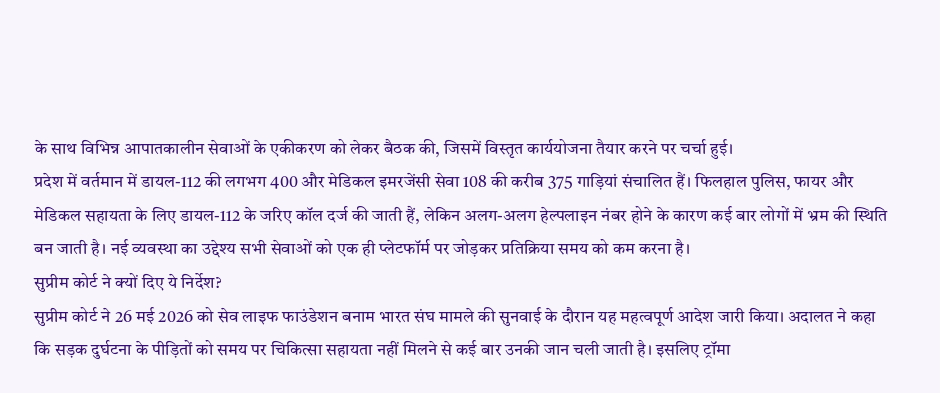के साथ विभिन्न आपातकालीन सेवाओं के एकीकरण को लेकर बैठक की, जिसमें विस्तृत कार्ययोजना तैयार करने पर चर्चा हुई।
प्रदेश में वर्तमान में डायल-112 की लगभग 400 और मेडिकल इमरजेंसी सेवा 108 की करीब 375 गाड़ियां संचालित हैं। फिलहाल पुलिस, फायर और मेडिकल सहायता के लिए डायल-112 के जरिए कॉल दर्ज की जाती हैं, लेकिन अलग-अलग हेल्पलाइन नंबर होने के कारण कई बार लोगों में भ्रम की स्थिति बन जाती है। नई व्यवस्था का उद्देश्य सभी सेवाओं को एक ही प्लेटफॉर्म पर जोड़कर प्रतिक्रिया समय को कम करना है।
सुप्रीम कोर्ट ने क्यों दिए ये निर्देश?
सुप्रीम कोर्ट ने 26 मई 2026 को सेव लाइफ फाउंडेशन बनाम भारत संघ मामले की सुनवाई के दौरान यह महत्वपूर्ण आदेश जारी किया। अदालत ने कहा कि सड़क दुर्घटना के पीड़ितों को समय पर चिकित्सा सहायता नहीं मिलने से कई बार उनकी जान चली जाती है। इसलिए ट्रॉमा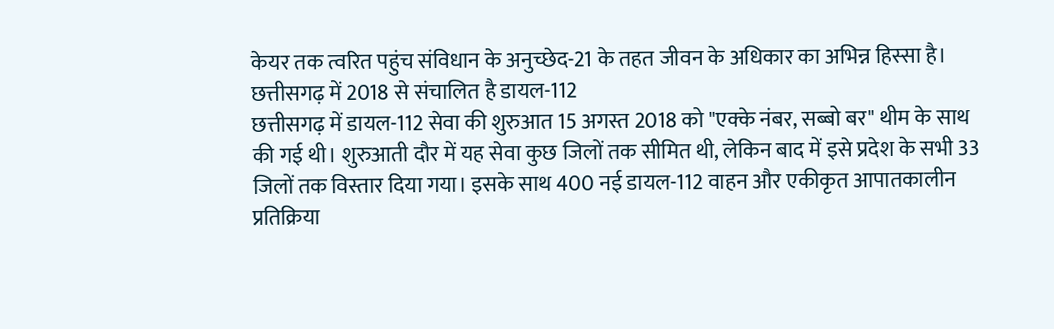केयर तक त्वरित पहुंच संविधान के अनुच्छेद-21 के तहत जीवन के अधिकार का अभिन्न हिस्सा है।
छत्तीसगढ़ में 2018 से संचालित है डायल-112
छत्तीसगढ़ में डायल-112 सेवा की शुरुआत 15 अगस्त 2018 को "एक्के नंबर, सब्बो बर" थीम के साथ की गई थी। शुरुआती दौर में यह सेवा कुछ जिलों तक सीमित थी, लेकिन बाद में इसे प्रदेश के सभी 33 जिलों तक विस्तार दिया गया। इसके साथ 400 नई डायल-112 वाहन और एकीकृत आपातकालीन प्रतिक्रिया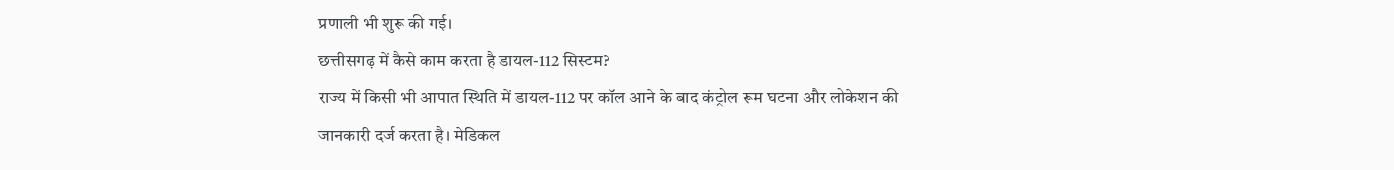प्रणाली भी शुरू की गई।
छत्तीसगढ़ में कैसे काम करता है डायल-112 सिस्टम?
राज्य में किसी भी आपात स्थिति में डायल-112 पर कॉल आने के बाद कंट्रोल रूम घटना और लोकेशन की जानकारी दर्ज करता है। मेडिकल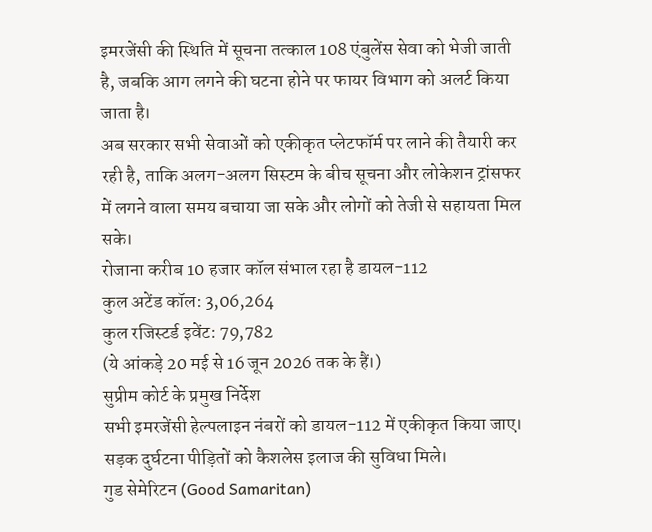इमरजेंसी की स्थिति में सूचना तत्काल 108 एंबुलेंस सेवा को भेजी जाती है, जबकि आग लगने की घटना होने पर फायर विभाग को अलर्ट किया जाता है।
अब सरकार सभी सेवाओं को एकीकृत प्लेटफॉर्म पर लाने की तैयारी कर रही है, ताकि अलग-अलग सिस्टम के बीच सूचना और लोकेशन ट्रांसफर में लगने वाला समय बचाया जा सके और लोगों को तेजी से सहायता मिल सके।
रोजाना करीब 10 हजार कॉल संभाल रहा है डायल-112
कुल अटेंड कॉल: 3,06,264
कुल रजिस्टर्ड इवेंट: 79,782
(ये आंकड़े 20 मई से 16 जून 2026 तक के हैं।)
सुप्रीम कोर्ट के प्रमुख निर्देश
सभी इमरजेंसी हेल्पलाइन नंबरों को डायल-112 में एकीकृत किया जाए।
सड़क दुर्घटना पीड़ितों को कैशलेस इलाज की सुविधा मिले।
गुड सेमेरिटन (Good Samaritan)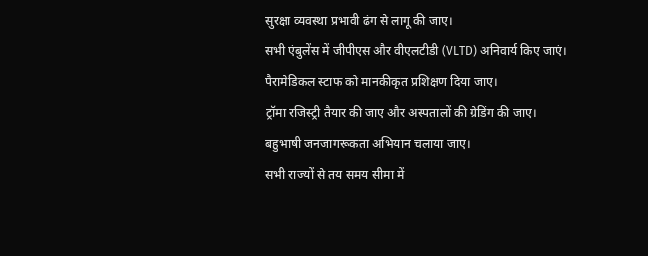सुरक्षा व्यवस्था प्रभावी ढंग से लागू की जाए।
सभी एंबुलेंस में जीपीएस और वीएलटीडी (VLTD) अनिवार्य किए जाएं।
पैरामेडिकल स्टाफ को मानकीकृत प्रशिक्षण दिया जाए।
ट्रॉमा रजिस्ट्री तैयार की जाए और अस्पतालों की ग्रेडिंग की जाए।
बहुभाषी जनजागरूकता अभियान चलाया जाए।
सभी राज्यों से तय समय सीमा में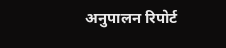अनुपालन रिपोर्ट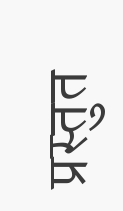प्रस्तुत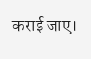कराई जाए।